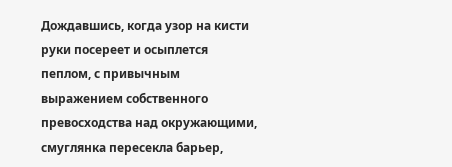Дождавшись, когда узор на кисти руки посереет и осыплется пеплом, с привычным выражением собственного превосходства над окружающими, смуглянка пересекла барьер,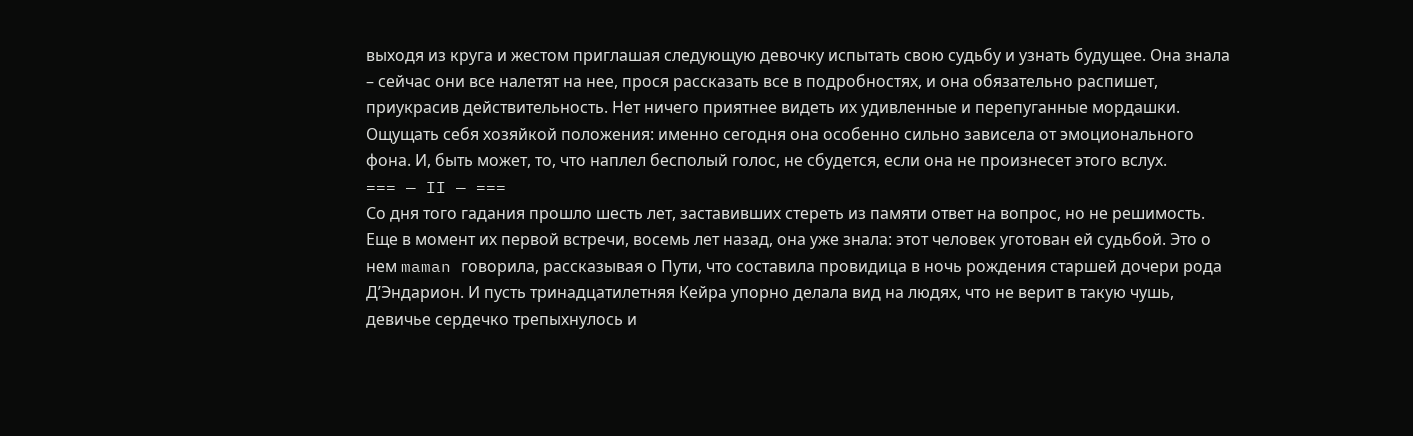выходя из круга и жестом приглашая следующую девочку испытать свою судьбу и узнать будущее. Она знала – сейчас они все налетят на нее, прося рассказать все в подробностях, и она обязательно распишет, приукрасив действительность. Нет ничего приятнее видеть их удивленные и перепуганные мордашки. Ощущать себя хозяйкой положения: именно сегодня она особенно сильно зависела от эмоционального фона. И, быть может, то, что наплел бесполый голос, не сбудется, если она не произнесет этого вслух.
=== — II — ===
Со дня того гадания прошло шесть лет, заставивших стереть из памяти ответ на вопрос, но не решимость. Еще в момент их первой встречи, восемь лет назад, она уже знала: этот человек уготован ей судьбой. Это о нем maman говорила, рассказывая о Пути, что составила провидица в ночь рождения старшей дочери рода Д’Эндарион. И пусть тринадцатилетняя Кейра упорно делала вид на людях, что не верит в такую чушь, девичье сердечко трепыхнулось и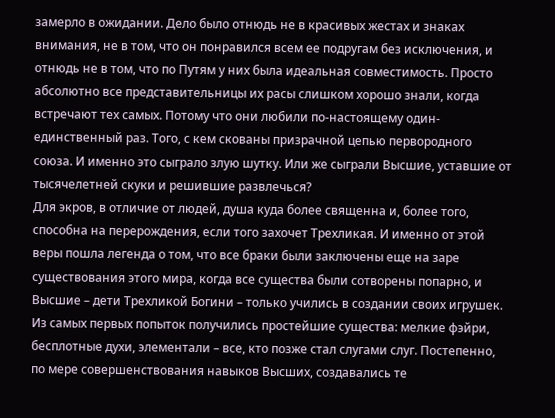замерло в ожидании. Дело было отнюдь не в красивых жестах и знаках внимания, не в том, что он понравился всем ее подругам без исключения, и отнюдь не в том, что по Путям у них была идеальная совместимость. Просто абсолютно все представительницы их расы слишком хорошо знали, когда встречают тех самых. Потому что они любили по-настоящему один-единственный раз. Того, с кем скованы призрачной цепью первородного союза. И именно это сыграло злую шутку. Или же сыграли Высшие, уставшие от тысячелетней скуки и решившие развлечься?
Для экров, в отличие от людей, душа куда более священна и, более того, способна на перерождения, если того захочет Трехликая. И именно от этой веры пошла легенда о том, что все браки были заключены еще на заре существования этого мира, когда все существа были сотворены попарно, и Высшие – дети Трехликой Богини – только учились в создании своих игрушек. Из самых первых попыток получились простейшие существа: мелкие фэйри, бесплотные духи, элементали – все, кто позже стал слугами слуг. Постепенно, по мере совершенствования навыков Высших, создавались те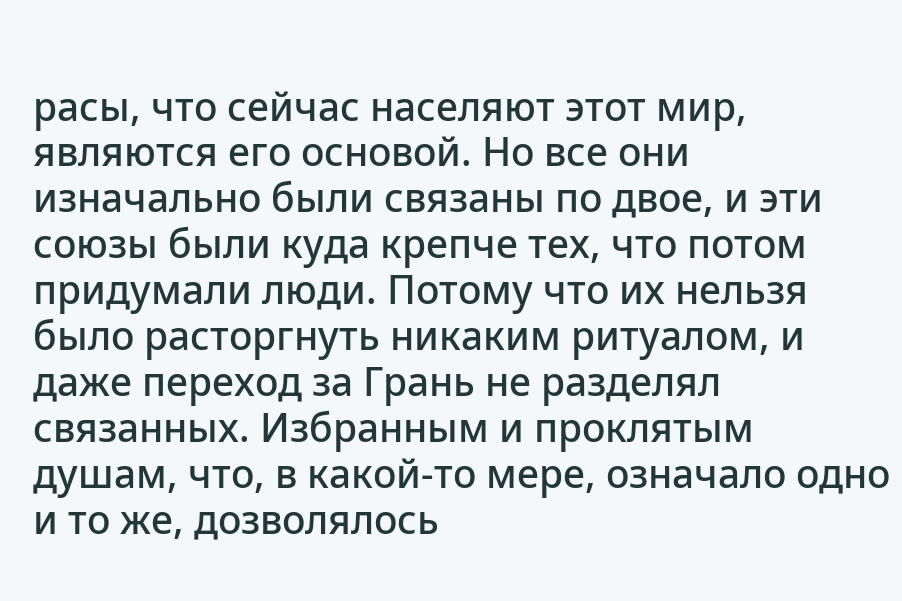расы, что сейчас населяют этот мир, являются его основой. Но все они изначально были связаны по двое, и эти союзы были куда крепче тех, что потом придумали люди. Потому что их нельзя было расторгнуть никаким ритуалом, и даже переход за Грань не разделял связанных. Избранным и проклятым душам, что, в какой-то мере, означало одно и то же, дозволялось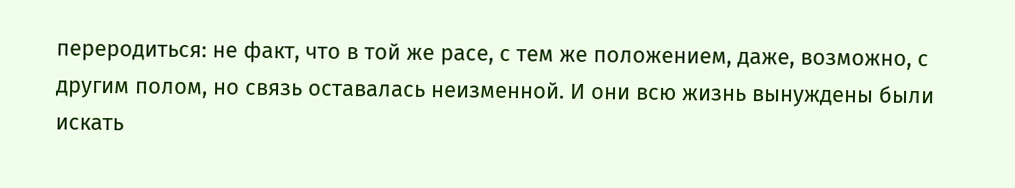переродиться: не факт, что в той же расе, с тем же положением, даже, возможно, с другим полом, но связь оставалась неизменной. И они всю жизнь вынуждены были искать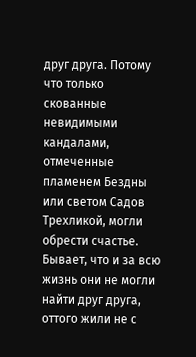друг друга. Потому что только скованные невидимыми кандалами, отмеченные пламенем Бездны или светом Садов Трехликой, могли обрести счастье. Бывает, что и за всю жизнь они не могли найти друг друга, оттого жили не с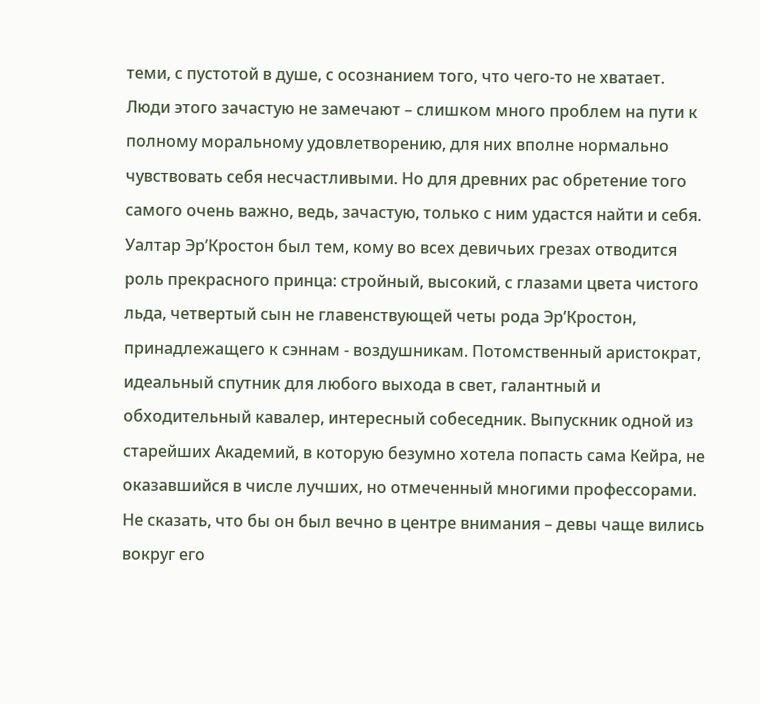теми, с пустотой в душе, с осознанием того, что чего-то не хватает. Люди этого зачастую не замечают – слишком много проблем на пути к полному моральному удовлетворению, для них вполне нормально чувствовать себя несчастливыми. Но для древних рас обретение того самого очень важно, ведь, зачастую, только с ним удастся найти и себя.
Уалтар Эр’Кростон был тем, кому во всех девичьих грезах отводится роль прекрасного принца: стройный, высокий, с глазами цвета чистого льда, четвертый сын не главенствующей четы рода Эр’Кростон, принадлежащего к сэннам - воздушникам. Потомственный аристократ, идеальный спутник для любого выхода в свет, галантный и обходительный кавалер, интересный собеседник. Выпускник одной из старейших Академий, в которую безумно хотела попасть сама Кейра, не оказавшийся в числе лучших, но отмеченный многими профессорами. Не сказать, что бы он был вечно в центре внимания – девы чаще вились вокруг его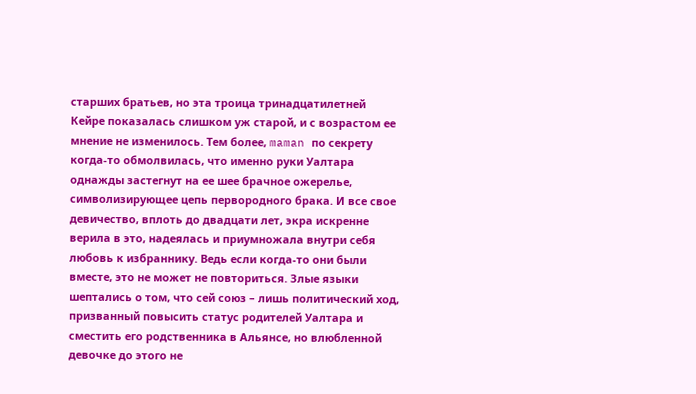старших братьев, но эта троица тринадцатилетней Кейре показалась слишком уж старой, и с возрастом ее мнение не изменилось. Тем более, maman по секрету когда-то обмолвилась, что именно руки Уалтара однажды застегнут на ее шее брачное ожерелье, символизирующее цепь первородного брака. И все свое девичество, вплоть до двадцати лет, экра искренне верила в это, надеялась и приумножала внутри себя любовь к избраннику. Ведь если когда-то они были вместе, это не может не повториться. Злые языки шептались о том, что сей союз – лишь политический ход, призванный повысить статус родителей Уалтара и сместить его родственника в Альянсе, но влюбленной девочке до этого не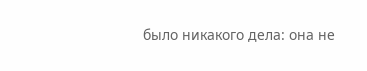было никакого дела: она не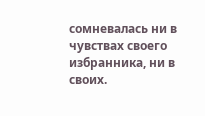сомневалась ни в чувствах своего избранника, ни в своих.